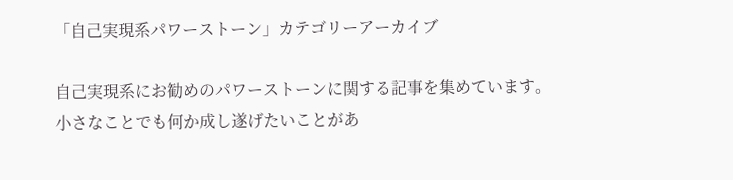「自己実現系パワーストーン」カテゴリーアーカイブ

自己実現系にお勧めのパワーストーンに関する記事を集めています。小さなことでも何か成し遂げたいことがあ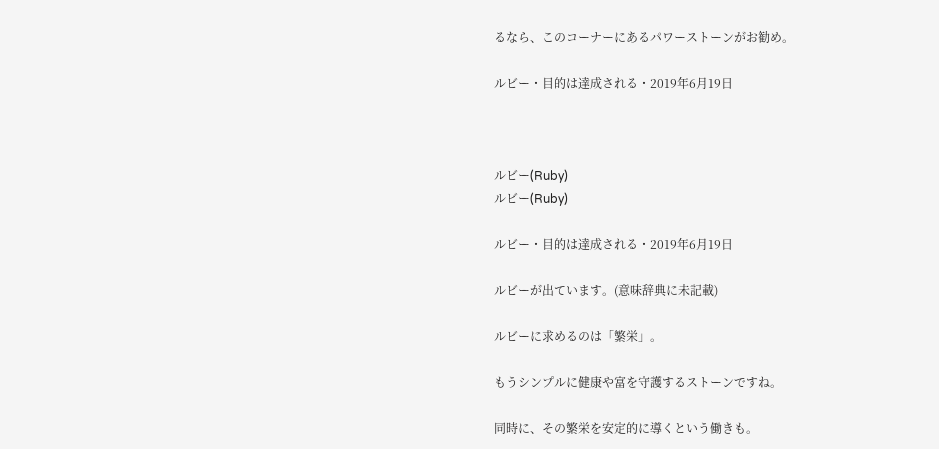るなら、このコーナーにあるパワーストーンがお勧め。

ルビー・目的は達成される・2019年6月19日



ルビー(Ruby)
ルビー(Ruby)

ルビー・目的は達成される・2019年6月19日

ルビーが出ています。(意味辞典に未記載)

ルビーに求めるのは「繁栄」。

もうシンプルに健康や富を守護するストーンですね。

同時に、その繁栄を安定的に導くという働きも。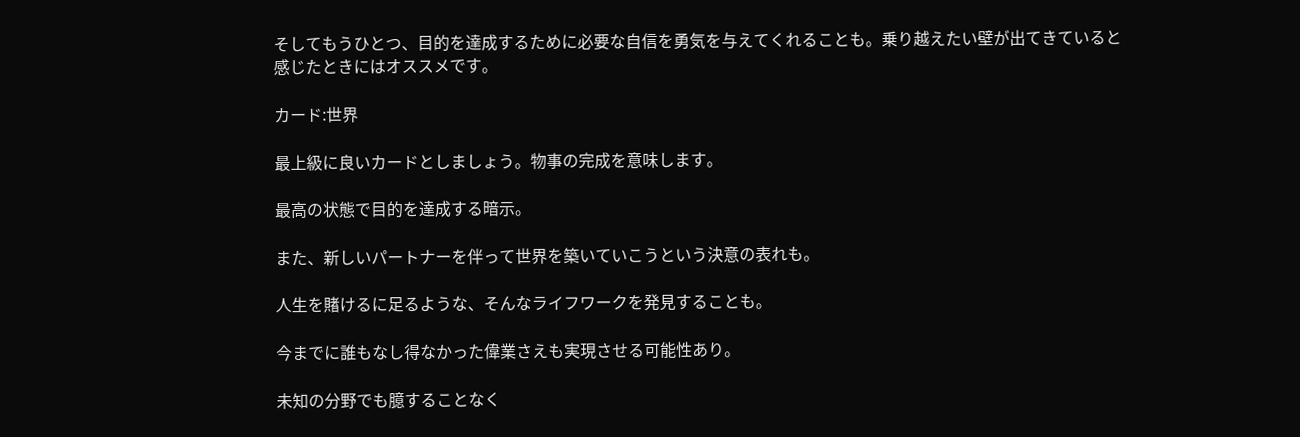そしてもうひとつ、目的を達成するために必要な自信を勇気を与えてくれることも。乗り越えたい壁が出てきていると感じたときにはオススメです。

カード:世界

最上級に良いカードとしましょう。物事の完成を意味します。

最高の状態で目的を達成する暗示。

また、新しいパートナーを伴って世界を築いていこうという決意の表れも。

人生を賭けるに足るような、そんなライフワークを発見することも。

今までに誰もなし得なかった偉業さえも実現させる可能性あり。

未知の分野でも臆することなく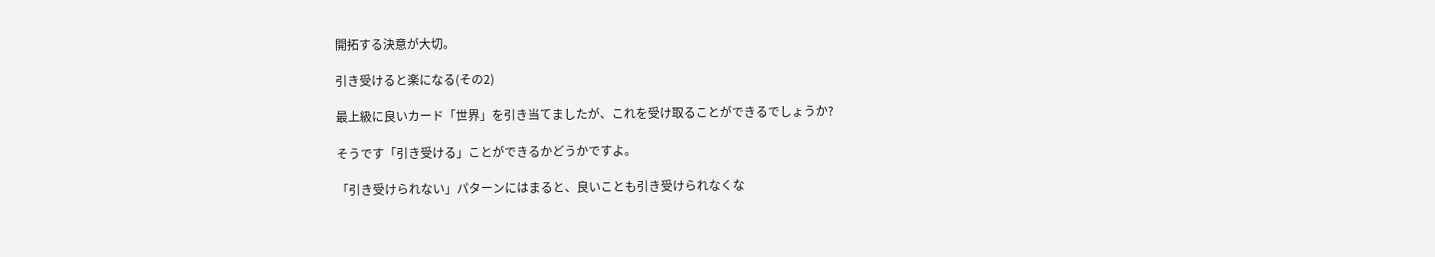開拓する決意が大切。

引き受けると楽になる(その2)

最上級に良いカード「世界」を引き当てましたが、これを受け取ることができるでしょうか?

そうです「引き受ける」ことができるかどうかですよ。

「引き受けられない」パターンにはまると、良いことも引き受けられなくな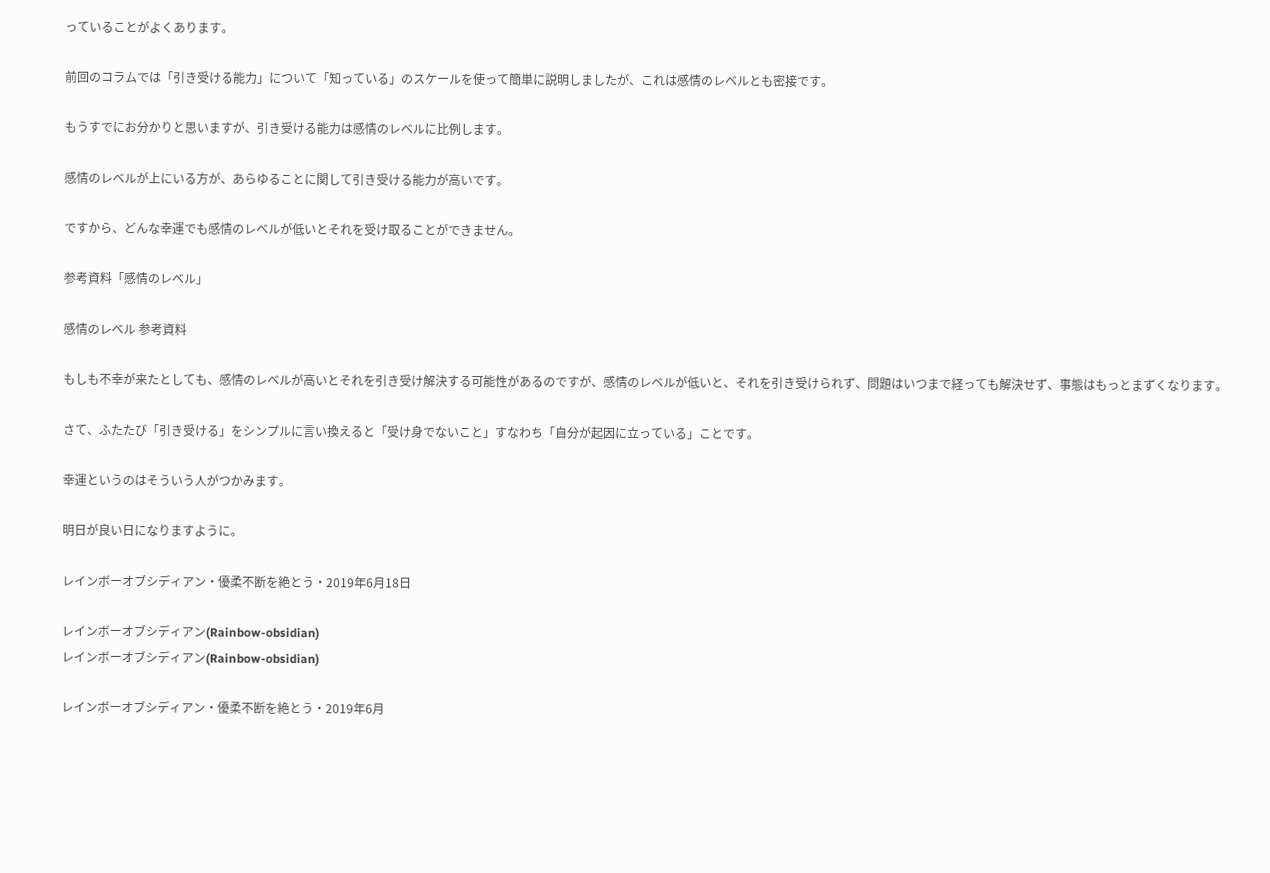っていることがよくあります。

前回のコラムでは「引き受ける能力」について「知っている」のスケールを使って簡単に説明しましたが、これは感情のレベルとも密接です。

もうすでにお分かりと思いますが、引き受ける能力は感情のレベルに比例します。

感情のレベルが上にいる方が、あらゆることに関して引き受ける能力が高いです。

ですから、どんな幸運でも感情のレベルが低いとそれを受け取ることができません。

参考資料「感情のレベル」

感情のレベル 参考資料

もしも不幸が来たとしても、感情のレベルが高いとそれを引き受け解決する可能性があるのですが、感情のレベルが低いと、それを引き受けられず、問題はいつまで経っても解決せず、事態はもっとまずくなります。

さて、ふたたび「引き受ける」をシンプルに言い換えると「受け身でないこと」すなわち「自分が起因に立っている」ことです。

幸運というのはそういう人がつかみます。

明日が良い日になりますように。

レインボーオブシディアン・優柔不断を絶とう・2019年6月18日

レインボーオブシディアン(Rainbow-obsidian)
レインボーオブシディアン(Rainbow-obsidian)

レインボーオブシディアン・優柔不断を絶とう・2019年6月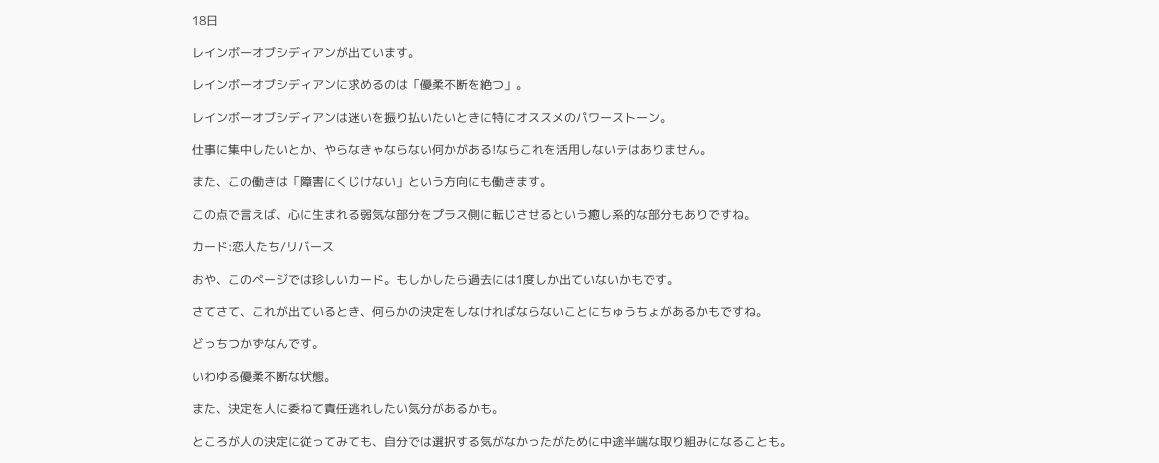18日

レインボーオブシディアンが出ています。

レインボーオブシディアンに求めるのは「優柔不断を絶つ」。

レインボーオブシディアンは迷いを振り払いたいときに特にオススメのパワーストーン。

仕事に集中したいとか、やらなきゃならない何かがある!ならこれを活用しないテはありません。

また、この働きは「障害にくじけない」という方向にも働きます。

この点で言えば、心に生まれる弱気な部分をプラス側に転じさせるという癒し系的な部分もありですね。

カード:恋人たち/リバース

おや、このページでは珍しいカード。もしかしたら過去には1度しか出ていないかもです。

さてさて、これが出ているとき、何らかの決定をしなければならないことにちゅうちょがあるかもですね。

どっちつかずなんです。

いわゆる優柔不断な状態。

また、決定を人に委ねて責任逃れしたい気分があるかも。

ところが人の決定に従ってみても、自分では選択する気がなかったがために中途半端な取り組みになることも。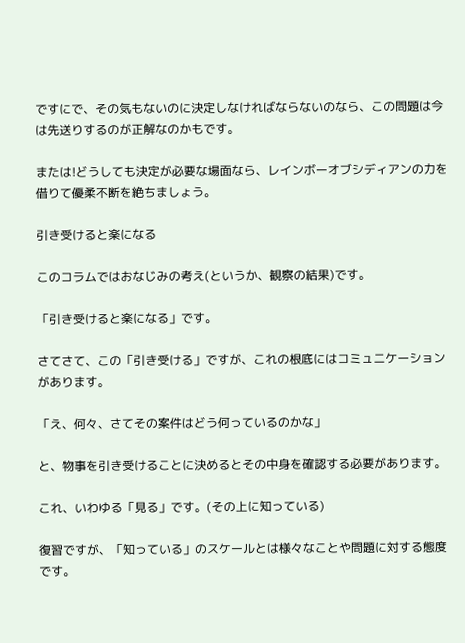ですにで、その気もないのに決定しなければならないのなら、この問題は今は先送りするのが正解なのかもです。

または!どうしても決定が必要な場面なら、レインボーオブシディアンの力を借りて優柔不断を絶ちましょう。

引き受けると楽になる

このコラムではおなじみの考え(というか、観察の結果)です。

「引き受けると楽になる」です。

さてさて、この「引き受ける」ですが、これの根底にはコミュニケーションがあります。

「え、何々、さてその案件はどう何っているのかな」

と、物事を引き受けることに決めるとその中身を確認する必要があります。

これ、いわゆる「見る」です。(その上に知っている)

復習ですが、「知っている」のスケールとは様々なことや問題に対する態度です。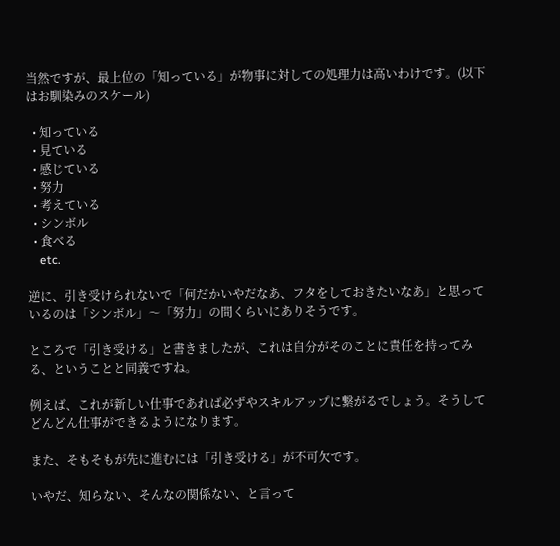当然ですが、最上位の「知っている」が物事に対しての処理力は高いわけです。(以下はお馴染みのスケール)

  • 知っている
  • 見ている
  • 感じている
  • 努力
  • 考えている
  • シンボル
  • 食べる
    etc.

逆に、引き受けられないで「何だかいやだなあ、フタをしておきたいなあ」と思っているのは「シンボル」〜「努力」の間くらいにありそうです。

ところで「引き受ける」と書きましたが、これは自分がそのことに責任を持ってみる、ということと同義ですね。

例えば、これが新しい仕事であれば必ずやスキルアップに繋がるでしょう。そうしてどんどん仕事ができるようになります。

また、そもそもが先に進むには「引き受ける」が不可欠です。

いやだ、知らない、そんなの関係ない、と言って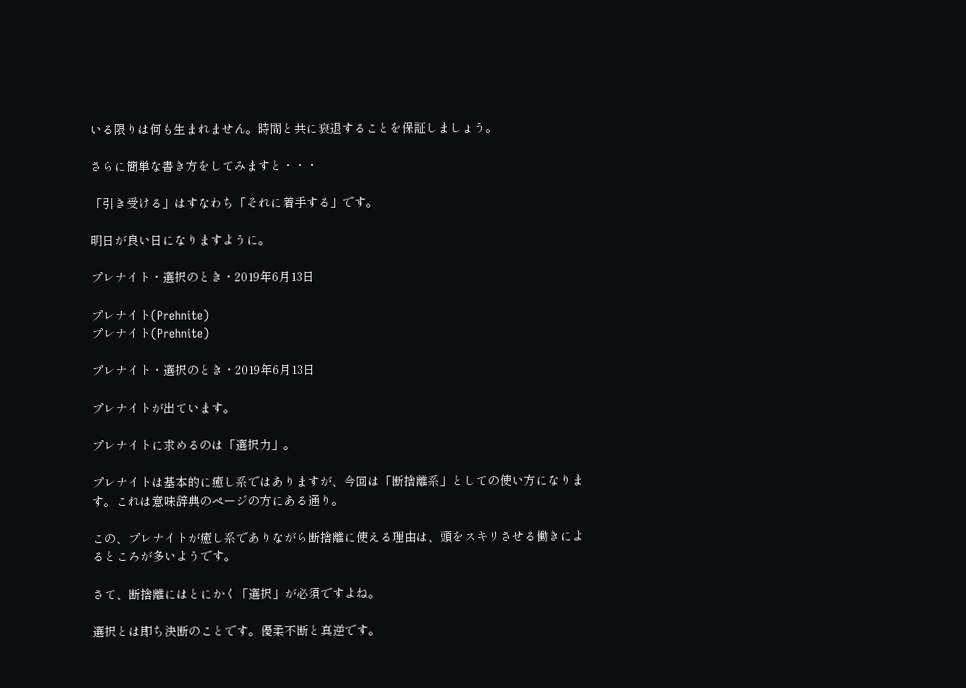いる限りは何も生まれません。時間と共に衰退することを保証しましょう。

さらに簡単な書き方をしてみますと・・・

「引き受ける」はすなわち「それに着手する」です。

明日が良い日になりますように。

プレナイト・選択のとき・2019年6月13日

プレナイト(Prehnite)
プレナイト(Prehnite)

プレナイト・選択のとき・2019年6月13日

プレナイトが出ています。

プレナイトに求めるのは「選択力」。

プレナイトは基本的に癒し系ではありますが、今回は「断捨離系」としての使い方になります。これは意味辞典のページの方にある通り。

この、プレナイトが癒し系でありながら断捨離に使える理由は、頭をスキリさせる働きによるところが多いようです。

さて、断捨離にはとにかく「選択」が必須ですよね。

選択とは即ち決断のことです。優柔不断と真逆です。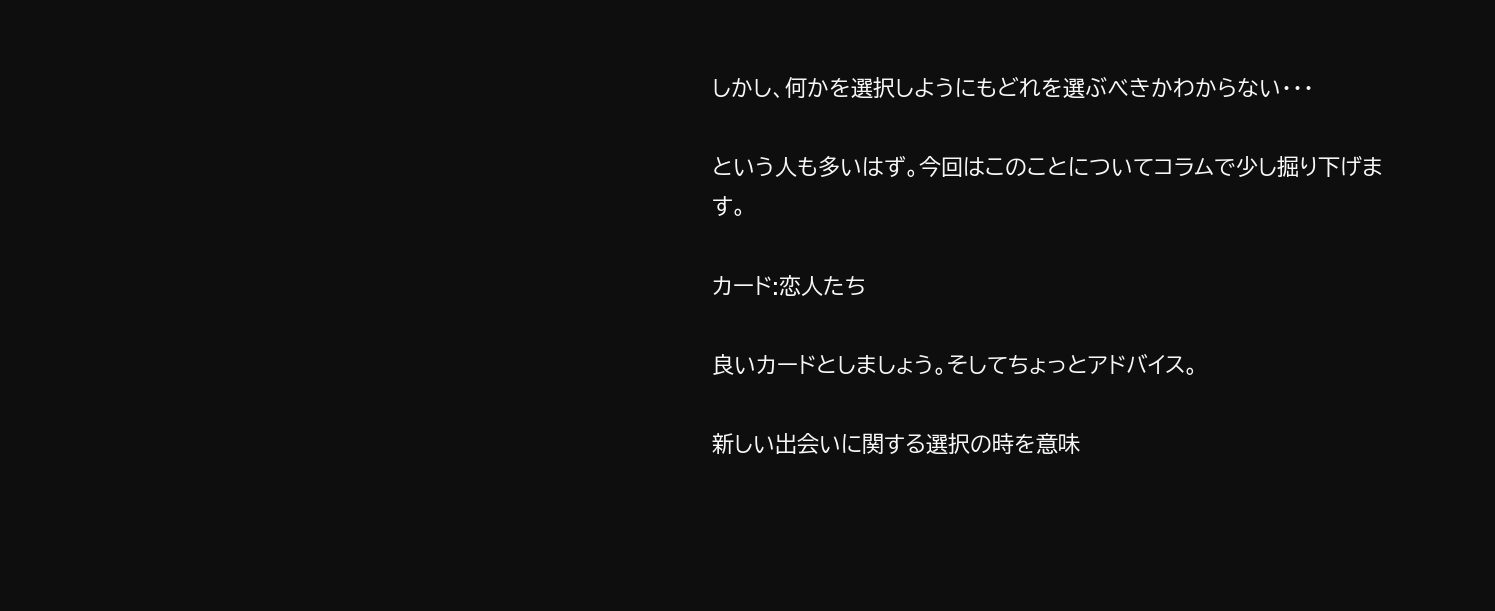しかし、何かを選択しようにもどれを選ぶべきかわからない・・・

という人も多いはず。今回はこのことについてコラムで少し掘り下げます。

カード:恋人たち

良いカードとしましょう。そしてちょっとアドバイス。

新しい出会いに関する選択の時を意味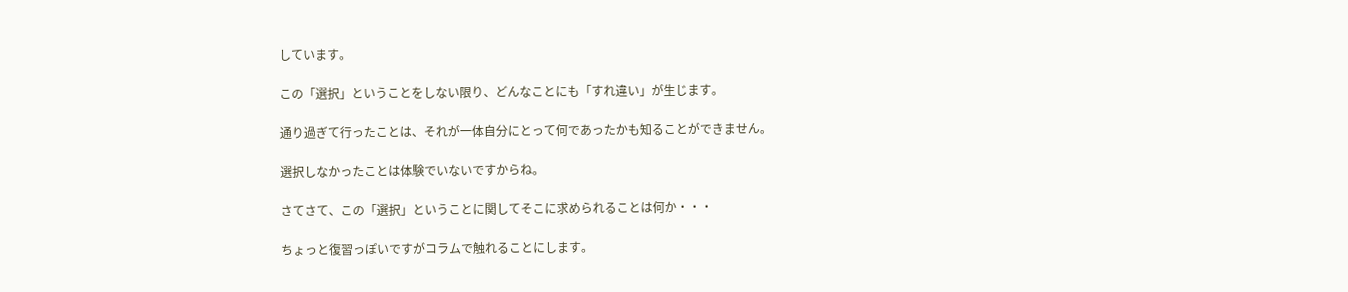しています。

この「選択」ということをしない限り、どんなことにも「すれ違い」が生じます。

通り過ぎて行ったことは、それが一体自分にとって何であったかも知ることができません。

選択しなかったことは体験でいないですからね。

さてさて、この「選択」ということに関してそこに求められることは何か・・・

ちょっと復習っぽいですがコラムで触れることにします。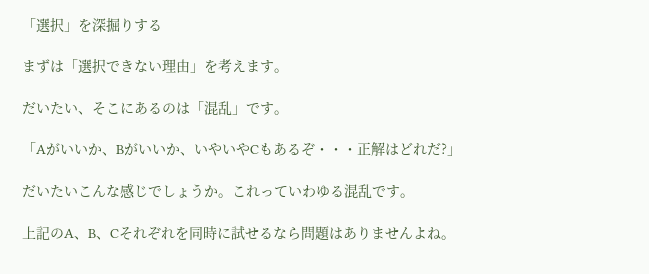「選択」を深掘りする

まずは「選択できない理由」を考えます。

だいたい、そこにあるのは「混乱」です。

「Aがいいか、Bがいいか、いやいやCもあるぞ・・・正解はどれだ?」

だいたいこんな感じでしょうか。これっていわゆる混乱です。

上記のA、B、Cそれぞれを同時に試せるなら問題はありませんよね。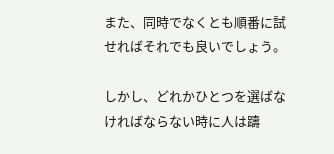また、同時でなくとも順番に試せればそれでも良いでしょう。

しかし、どれかひとつを選ばなければならない時に人は躊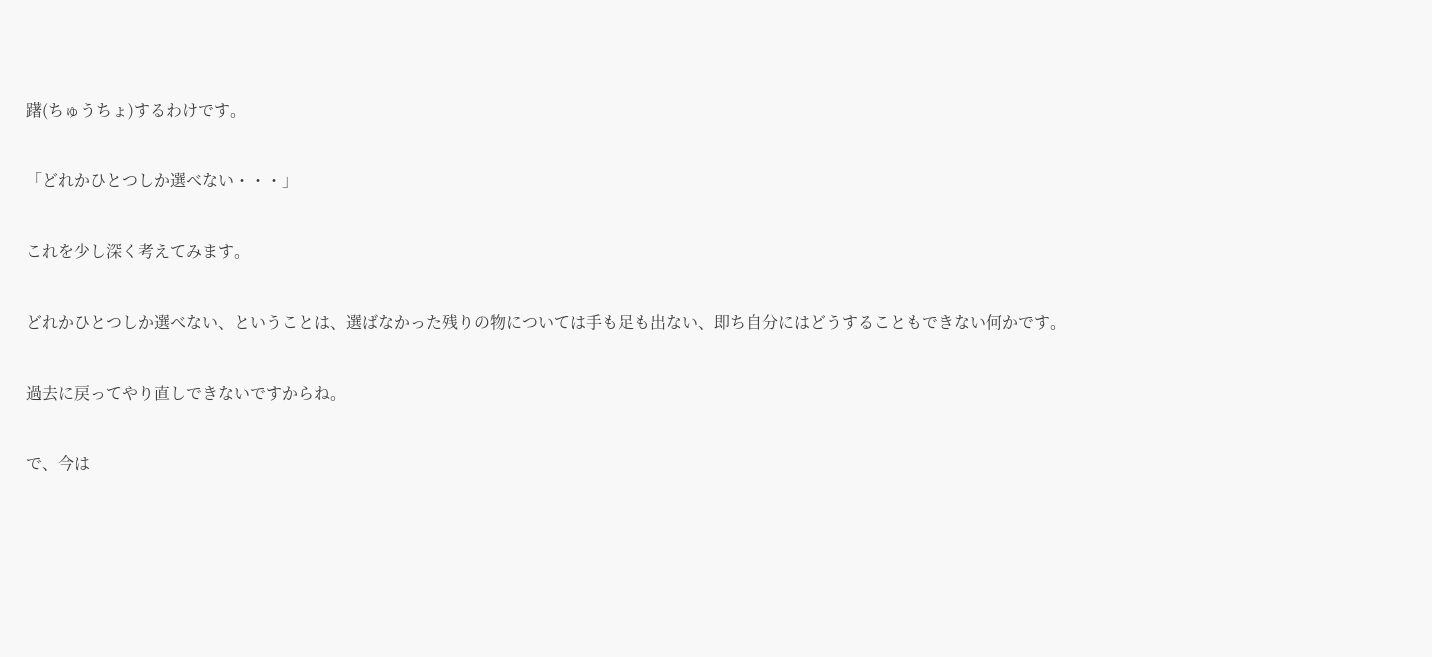躇(ちゅうちょ)するわけです。

「どれかひとつしか選べない・・・」

これを少し深く考えてみます。

どれかひとつしか選べない、ということは、選ばなかった残りの物については手も足も出ない、即ち自分にはどうすることもできない何かです。

過去に戻ってやり直しできないですからね。

で、今は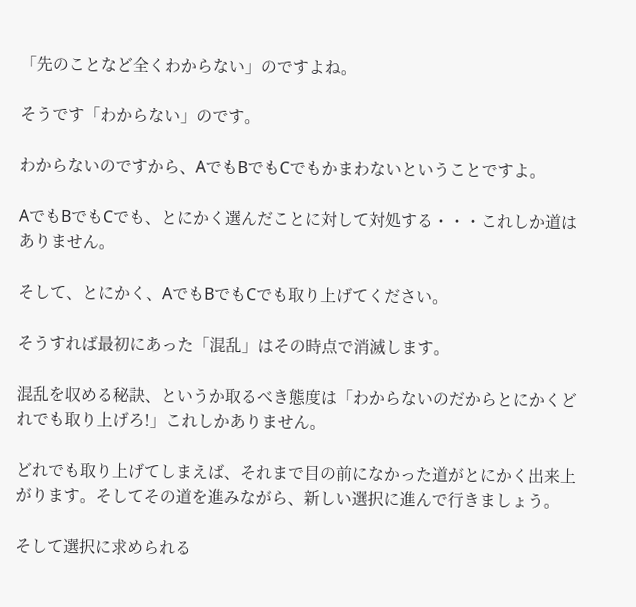「先のことなど全くわからない」のですよね。

そうです「わからない」のです。

わからないのですから、AでもBでもCでもかまわないということですよ。

AでもBでもCでも、とにかく選んだことに対して対処する・・・これしか道はありません。

そして、とにかく、AでもBでもCでも取り上げてください。

そうすれば最初にあった「混乱」はその時点で消滅します。

混乱を収める秘訣、というか取るべき態度は「わからないのだからとにかくどれでも取り上げろ!」これしかありません。

どれでも取り上げてしまえば、それまで目の前になかった道がとにかく出来上がります。そしてその道を進みながら、新しい選択に進んで行きましょう。

そして選択に求められる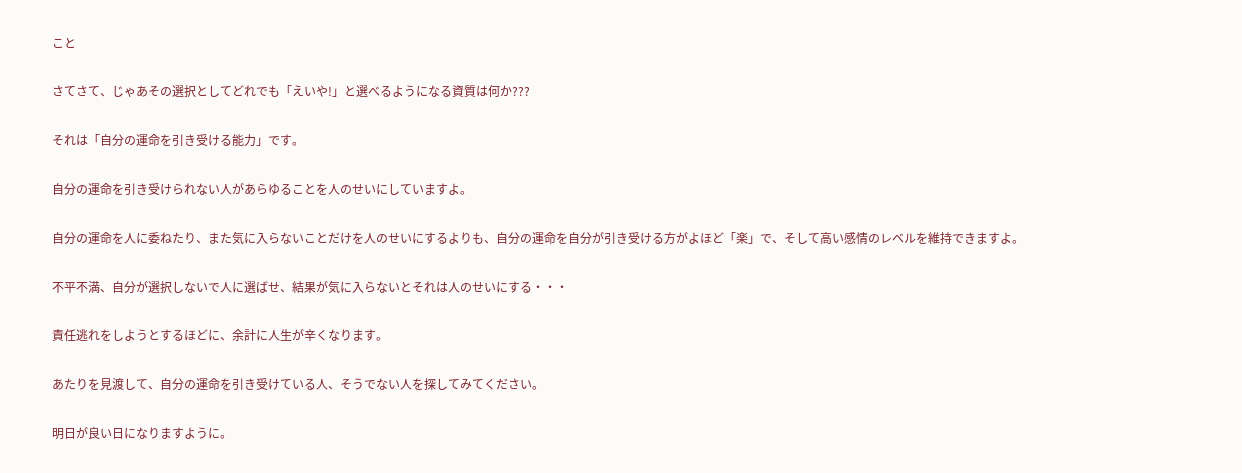こと

さてさて、じゃあその選択としてどれでも「えいや!」と選べるようになる資質は何か???

それは「自分の運命を引き受ける能力」です。

自分の運命を引き受けられない人があらゆることを人のせいにしていますよ。

自分の運命を人に委ねたり、また気に入らないことだけを人のせいにするよりも、自分の運命を自分が引き受ける方がよほど「楽」で、そして高い感情のレベルを維持できますよ。

不平不満、自分が選択しないで人に選ばせ、結果が気に入らないとそれは人のせいにする・・・

責任逃れをしようとするほどに、余計に人生が辛くなります。

あたりを見渡して、自分の運命を引き受けている人、そうでない人を探してみてください。

明日が良い日になりますように。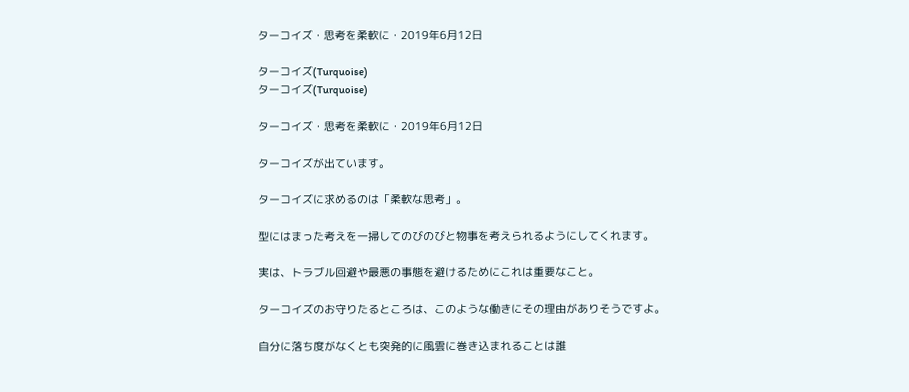ターコイズ・思考を柔軟に・2019年6月12日

ターコイズ(Turquoise)
ターコイズ(Turquoise)

ターコイズ・思考を柔軟に・2019年6月12日

ターコイズが出ています。

ターコイズに求めるのは「柔軟な思考」。

型にはまった考えを一掃してのびのびと物事を考えられるようにしてくれます。

実は、トラブル回避や最悪の事態を避けるためにこれは重要なこと。

ターコイズのお守りたるところは、このような働きにその理由がありそうですよ。

自分に落ち度がなくとも突発的に風雲に巻き込まれることは誰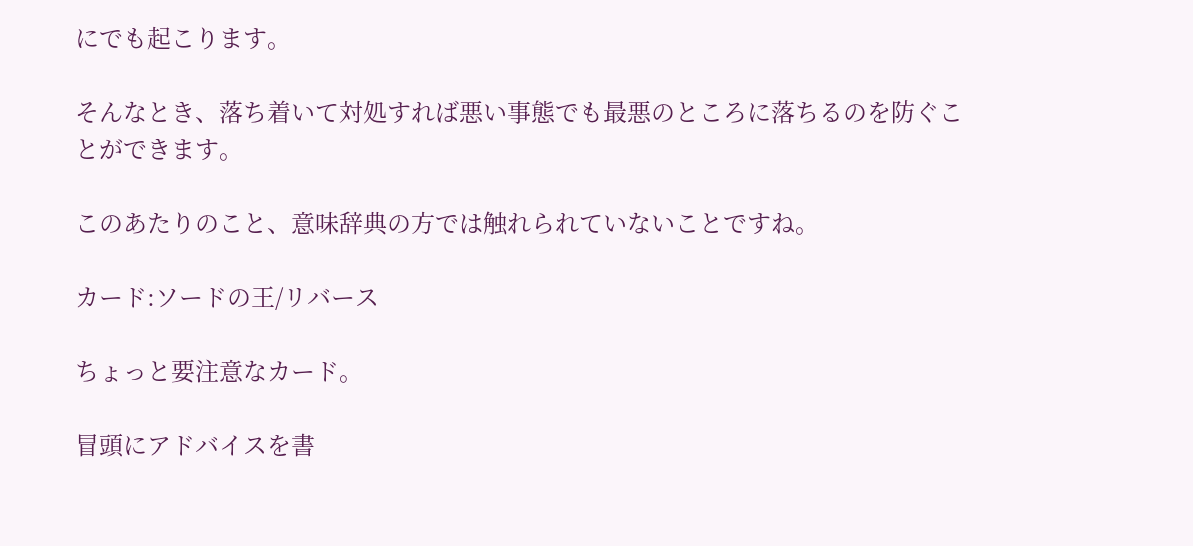にでも起こります。

そんなとき、落ち着いて対処すれば悪い事態でも最悪のところに落ちるのを防ぐことができます。

このあたりのこと、意味辞典の方では触れられていないことですね。

カード:ソードの王/リバース

ちょっと要注意なカード。

冒頭にアドバイスを書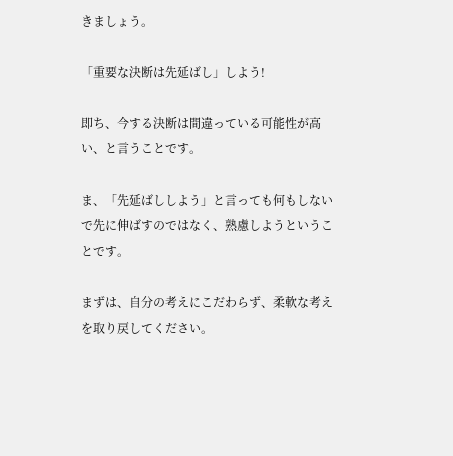きましょう。

「重要な決断は先延ばし」しよう!

即ち、今する決断は間違っている可能性が高い、と言うことです。

ま、「先延ばししよう」と言っても何もしないで先に伸ばすのではなく、熟慮しようということです。

まずは、自分の考えにこだわらず、柔軟な考えを取り戻してください。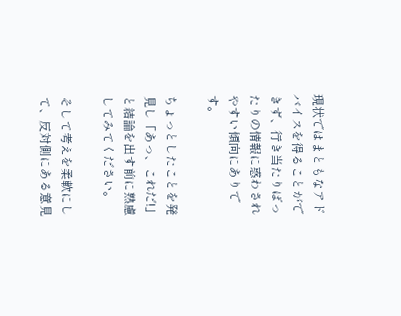現状ではまともなアドバイスを得ることができず、行き当たりばったりの情報に惑わされやすい傾向にありです。

ちょっとしたことを発見し「あっ、これだ!」と結論を出す前に熟慮してみてください。

そして考えを柔軟にして、反対側にある意見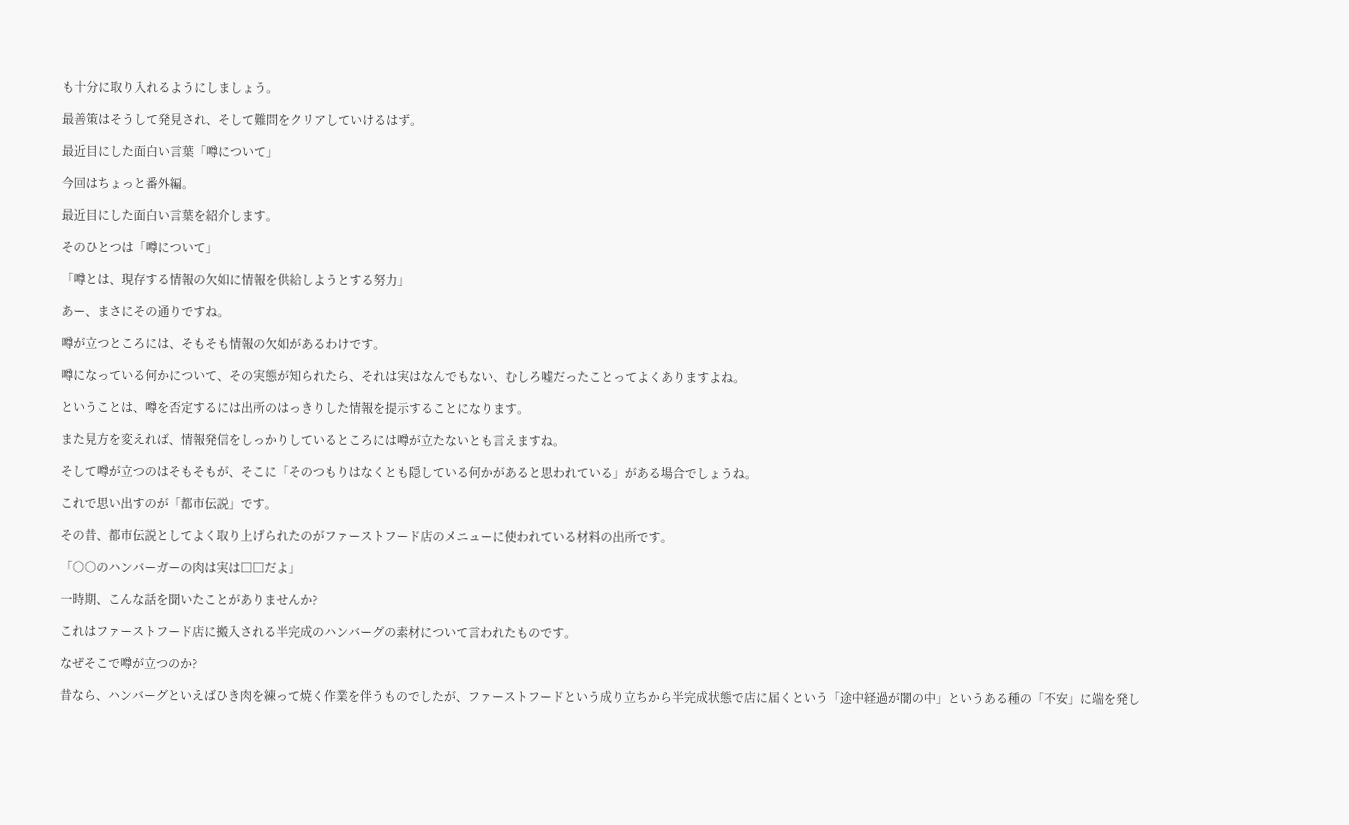も十分に取り入れるようにしましょう。

最善策はそうして発見され、そして難問をクリアしていけるはず。

最近目にした面白い言葉「噂について」

今回はちょっと番外編。

最近目にした面白い言葉を紹介します。

そのひとつは「噂について」

「噂とは、現存する情報の欠如に情報を供給しようとする努力」

あー、まさにその通りですね。

噂が立つところには、そもそも情報の欠如があるわけです。

噂になっている何かについて、その実態が知られたら、それは実はなんでもない、むしろ嘘だったことってよくありますよね。

ということは、噂を否定するには出所のはっきりした情報を提示することになります。

また見方を変えれば、情報発信をしっかりしているところには噂が立たないとも言えますね。

そして噂が立つのはそもそもが、そこに「そのつもりはなくとも隠している何かがあると思われている」がある場合でしょうね。

これで思い出すのが「都市伝説」です。

その昔、都市伝説としてよく取り上げられたのがファーストフード店のメニューに使われている材料の出所です。

「○○のハンバーガーの肉は実は□□だよ」

一時期、こんな話を聞いたことがありませんか?

これはファーストフード店に搬入される半完成のハンバーグの素材について言われたものです。

なぜそこで噂が立つのか?

昔なら、ハンバーグといえばひき肉を練って焼く作業を伴うものでしたが、ファーストフードという成り立ちから半完成状態で店に届くという「途中経過が闇の中」というある種の「不安」に端を発し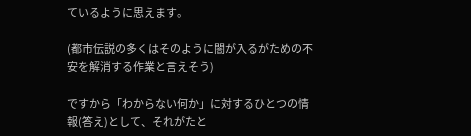ているように思えます。

(都市伝説の多くはそのように闇が入るがための不安を解消する作業と言えそう)

ですから「わからない何か」に対するひとつの情報(答え)として、それがたと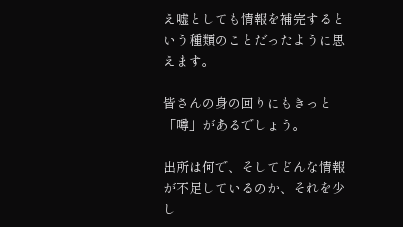え嘘としても情報を補完するという種類のことだったように思えます。

皆さんの身の回りにもきっと「噂」があるでしょう。

出所は何で、そしてどんな情報が不足しているのか、それを少し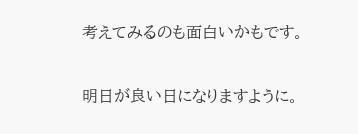考えてみるのも面白いかもです。

明日が良い日になりますように。